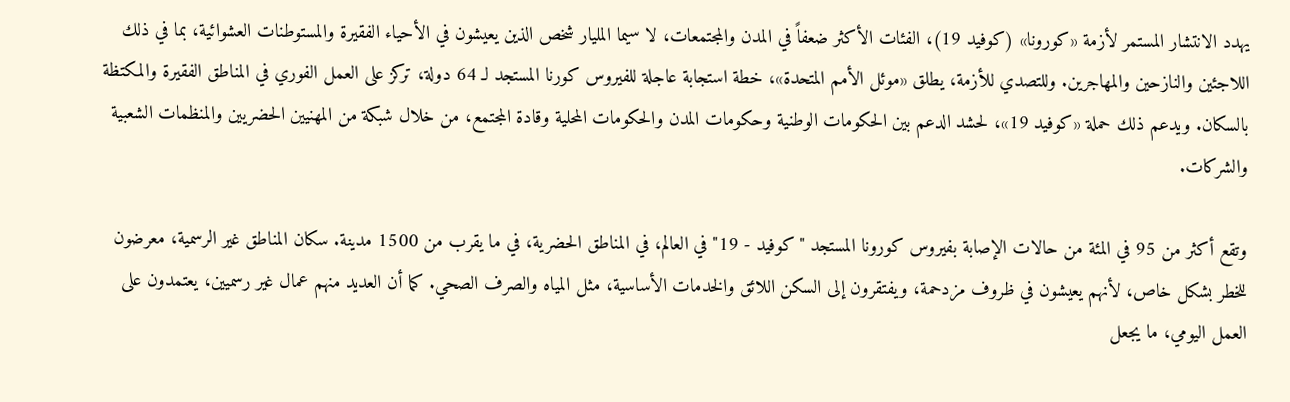يهدد الانتشار المستمر لأزمة «كورونا» (كوفيد 19)، الفئات الأكثر ضعفاً في المدن والمجتمعات، لا سيما المليار شخص الذين يعيشون في الأحياء الفقيرة والمستوطنات العشوائية، بما في ذلك اللاجئين والنازحين والمهاجرين. وللتصدي للأزمة، يطلق «موئل الأمم المتحدة»، خطة استجابة عاجلة للفيروس كورنا المستجد لـ 64 دولة، تركز على العمل الفوري في المناطق الفقيرة والمكتظة بالسكان. ويدعم ذلك حملة «كوفيد 19»، لحشد الدعم بين الحكومات الوطنية وحكومات المدن والحكومات المحلية وقادة المجتمع، من خلال شبكة من المهنيين الحضريين والمنظمات الشعبية والشركات.

وتقع أكثر من 95 في المئة من حالات الإصابة بفيروس كورونا المستجد "كوفيد - 19" في العالم، في المناطق الحضرية، في ما يقرب من 1500 مدينة. سكان المناطق غير الرسمية، معرضون للخطر بشكل خاص، لأنهم يعيشون في ظروف مزدحمة، ويفتقرون إلى السكن اللائق والخدمات الأساسية، مثل المياه والصرف الصحي. كما أن العديد منهم عمال غير رسميين، يعتمدون على العمل اليومي، ما يجعل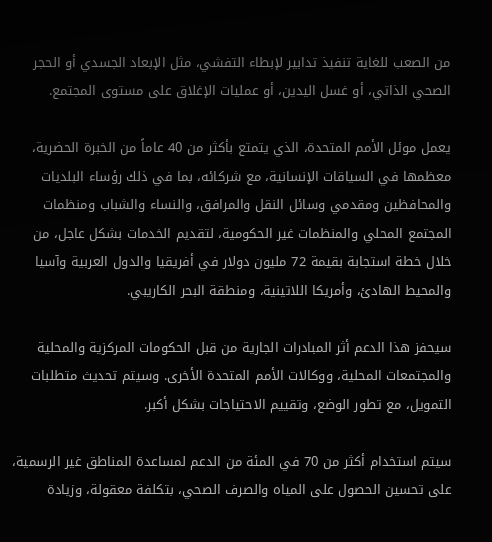من الصعب للغاية تنفيذ تدابير لإبطاء التفشي، مثل الإبعاد الجسدي أو الحجر الصحي الذاتي، أو غسل اليدين، أو عمليات الإغلاق على مستوى المجتمع.

يعمل موئل الأمم المتحدة، الذي يتمتع بأكثر من 40 عاماً من الخبرة الحضرية، معظمها في السياقات الإنسانية، مع شركائه، بما في ذلك رؤساء البلديات والمحافظين ومقدمي وسائل النقل والمرافق، والنساء والشباب ومنظمات المجتمع المحلي والمنظمات غير الحكومية، لتقديم الخدمات بشكل عاجل، من خلال خطة استجابة بقيمة 72 مليون دولار في أفريقيا والدول العربية وآسيا والمحيط الهادئ، وأمريكا اللاتينية، ومنطقة البحر الكاريبي.

سيحفز هذا الدعم أثر المبادرات الجارية من قبل الحكومات المركزية والمحلية والمجتمعات المحلية، ووكالات الأمم المتحدة الأخرى. وسيتم تحديث متطلبات التمويل، مع تطور الوضع، وتقييم الاحتياجات بشكل أكبر.

سيتم استخدام أكثر من 70 في المئة من الدعم لمساعدة المناطق غير الرسمية، على تحسين الحصول على المياه والصرف الصحي، بتكلفة معقولة، وزيادة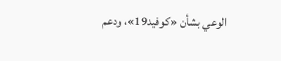الوعي بشأن «كوفيد19»، ودعم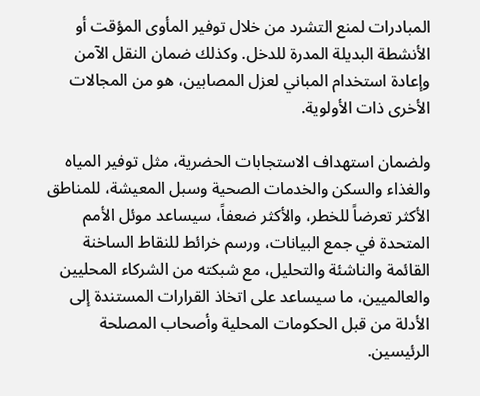المبادرات لمنع التشرد من خلال توفير المأوى المؤقت أو الأنشطة البديلة المدرة للدخل. وكذلك ضمان النقل الآمن وإعادة استخدام المباني لعزل المصابين، هو من المجالات الأخرى ذات الأولوية.

ولضمان استهداف الاستجابات الحضرية، مثل توفير المياه والغذاء والسكن والخدمات الصحية وسبل المعيشة، للمناطق الأكثر تعرضاً للخطر، والأكثر ضعفاً، سيساعد موئل الأمم المتحدة في جمع البيانات، ورسم خرائط للنقاط الساخنة القائمة والناشئة والتحليل، مع شبكته من الشركاء المحليين والعالميين، ما سيساعد على اتخاذ القرارات المستندة إلى الأدلة من قبل الحكومات المحلية وأصحاب المصلحة الرئيسين.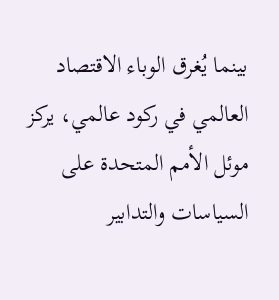بينما يُغرق الوباء الاقتصاد العالمي في ركود عالمي، يركز موئل الأمم المتحدة على السياسات والتدابير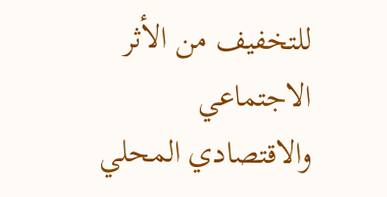للتخفيف من الأثر الاجتماعي والاقتصادي المحلي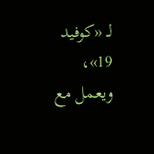لـ «كوفيد 19»، ويعمل مع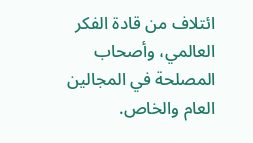ائتلاف من قادة الفكر العالمي، وأصحاب المصلحة في المجالين العام والخاص.